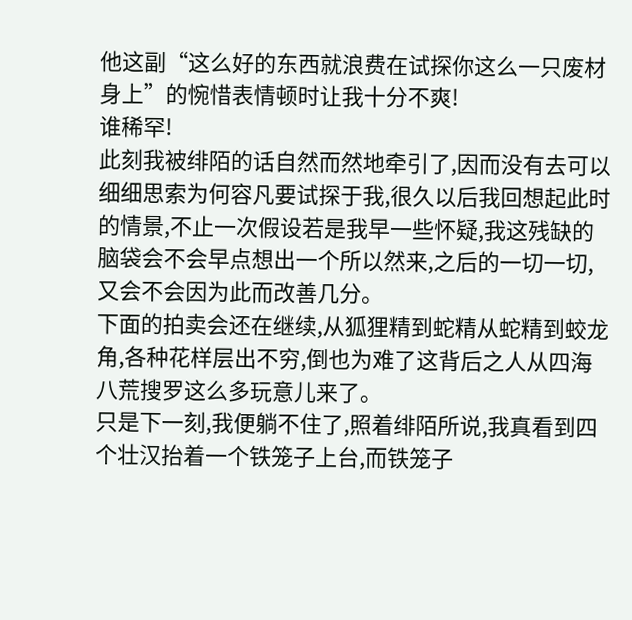他这副“这么好的东西就浪费在试探你这么一只废材身上”的惋惜表情顿时让我十分不爽!
谁稀罕!
此刻我被绯陌的话自然而然地牵引了,因而没有去可以细细思索为何容凡要试探于我,很久以后我回想起此时的情景,不止一次假设若是我早一些怀疑,我这残缺的脑袋会不会早点想出一个所以然来,之后的一切一切,又会不会因为此而改善几分。
下面的拍卖会还在继续,从狐狸精到蛇精从蛇精到蛟龙角,各种花样层出不穷,倒也为难了这背后之人从四海八荒搜罗这么多玩意儿来了。
只是下一刻,我便躺不住了,照着绯陌所说,我真看到四个壮汉抬着一个铁笼子上台,而铁笼子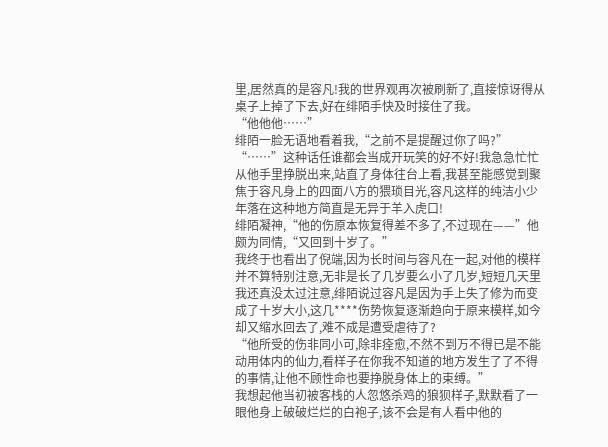里,居然真的是容凡!我的世界观再次被刷新了,直接惊讶得从桌子上掉了下去,好在绯陌手快及时接住了我。
“他他他……”
绯陌一脸无语地看着我,“之前不是提醒过你了吗?”
“……”这种话任谁都会当成开玩笑的好不好!我急急忙忙从他手里挣脱出来,站直了身体往台上看,我甚至能感觉到聚焦于容凡身上的四面八方的猥琐目光,容凡这样的纯洁小少年落在这种地方简直是无异于羊入虎口!
绯陌凝神,“他的伤原本恢复得差不多了,不过现在——”他颇为同情,“又回到十岁了。”
我终于也看出了倪端,因为长时间与容凡在一起,对他的模样并不算特别注意,无非是长了几岁要么小了几岁,短短几天里我还真没太过注意,绯陌说过容凡是因为手上失了修为而变成了十岁大小,这几****伤势恢复逐渐趋向于原来模样,如今却又缩水回去了,难不成是遭受虐待了?
“他所受的伤非同小可,除非痊愈,不然不到万不得已是不能动用体内的仙力,看样子在你我不知道的地方发生了了不得的事情,让他不顾性命也要挣脱身体上的束缚。”
我想起他当初被客栈的人忽悠杀鸡的狼狈样子,默默看了一眼他身上破破烂烂的白袍子,该不会是有人看中他的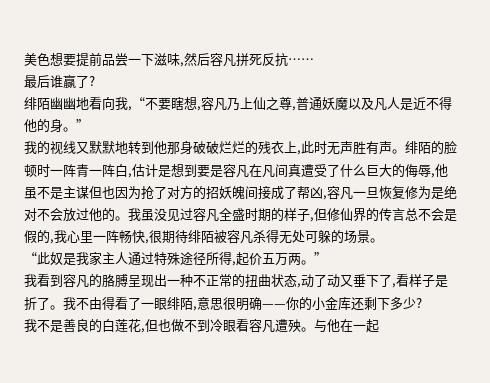美色想要提前品尝一下滋味,然后容凡拼死反抗……
最后谁赢了?
绯陌幽幽地看向我,“不要瞎想,容凡乃上仙之尊,普通妖魔以及凡人是近不得他的身。”
我的视线又默默地转到他那身破破烂烂的残衣上,此时无声胜有声。绯陌的脸顿时一阵青一阵白,估计是想到要是容凡在凡间真遭受了什么巨大的侮辱,他虽不是主谋但也因为抢了对方的招妖魄间接成了帮凶,容凡一旦恢复修为是绝对不会放过他的。我虽没见过容凡全盛时期的样子,但修仙界的传言总不会是假的,我心里一阵畅快,很期待绯陌被容凡杀得无处可躲的场景。
“此奴是我家主人通过特殊途径所得,起价五万两。”
我看到容凡的胳膊呈现出一种不正常的扭曲状态,动了动又垂下了,看样子是折了。我不由得看了一眼绯陌,意思很明确——你的小金库还剩下多少?
我不是善良的白莲花,但也做不到冷眼看容凡遭殃。与他在一起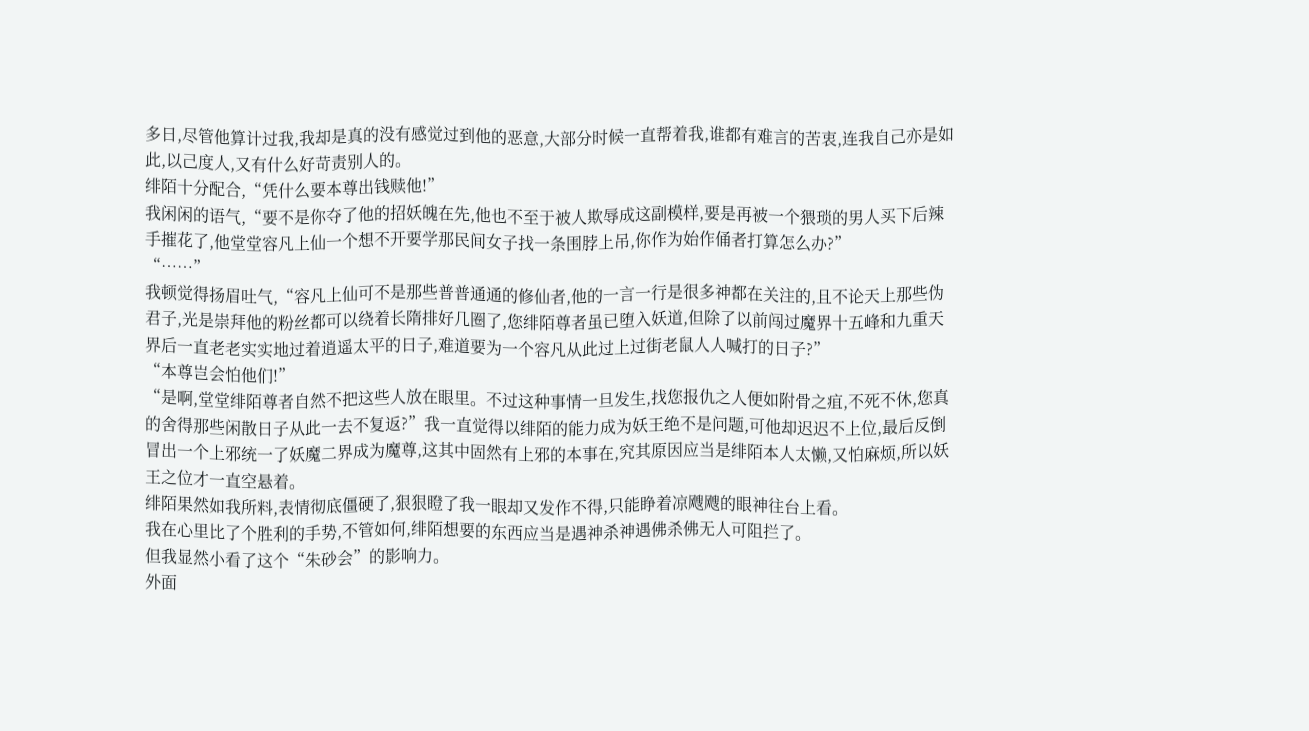多日,尽管他算计过我,我却是真的没有感觉过到他的恶意,大部分时候一直帮着我,谁都有难言的苦衷,连我自己亦是如此,以己度人,又有什么好苛责别人的。
绯陌十分配合,“凭什么要本尊出钱赎他!”
我闲闲的语气,“要不是你夺了他的招妖魄在先,他也不至于被人欺辱成这副模样,要是再被一个猥琐的男人买下后辣手摧花了,他堂堂容凡上仙一个想不开要学那民间女子找一条围脖上吊,你作为始作俑者打算怎么办?”
“……”
我顿觉得扬眉吐气,“容凡上仙可不是那些普普通通的修仙者,他的一言一行是很多神都在关注的,且不论天上那些伪君子,光是崇拜他的粉丝都可以绕着长隋排好几圈了,您绯陌尊者虽已堕入妖道,但除了以前闯过魔界十五峰和九重天界后一直老老实实地过着逍遥太平的日子,难道要为一个容凡从此过上过街老鼠人人喊打的日子?”
“本尊岂会怕他们!”
“是啊,堂堂绯陌尊者自然不把这些人放在眼里。不过这种事情一旦发生,找您报仇之人便如附骨之疽,不死不休,您真的舍得那些闲散日子从此一去不复返?”我一直觉得以绯陌的能力成为妖王绝不是问题,可他却迟迟不上位,最后反倒冒出一个上邪统一了妖魔二界成为魔尊,这其中固然有上邪的本事在,究其原因应当是绯陌本人太懒,又怕麻烦,所以妖王之位才一直空悬着。
绯陌果然如我所料,表情彻底僵硬了,狠狠瞪了我一眼却又发作不得,只能睁着凉飕飕的眼神往台上看。
我在心里比了个胜利的手势,不管如何,绯陌想要的东西应当是遇神杀神遇佛杀佛无人可阻拦了。
但我显然小看了这个“朱砂会”的影响力。
外面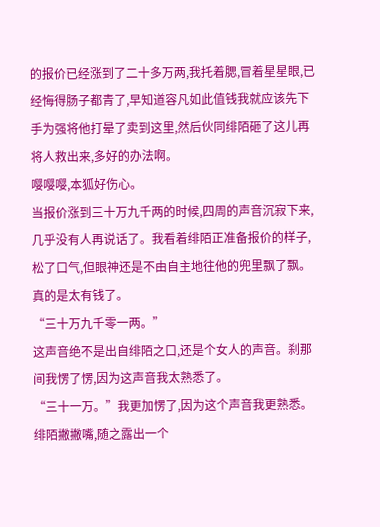的报价已经涨到了二十多万两,我托着腮,冒着星星眼,已经悔得肠子都青了,早知道容凡如此值钱我就应该先下手为强将他打晕了卖到这里,然后伙同绯陌砸了这儿再将人救出来,多好的办法啊。
嘤嘤嘤,本狐好伤心。
当报价涨到三十万九千两的时候,四周的声音沉寂下来,几乎没有人再说话了。我看着绯陌正准备报价的样子,松了口气,但眼神还是不由自主地往他的兜里飘了飘。
真的是太有钱了。
“三十万九千零一两。”
这声音绝不是出自绯陌之口,还是个女人的声音。刹那间我愣了愣,因为这声音我太熟悉了。
“三十一万。”我更加愣了,因为这个声音我更熟悉。
绯陌撇撇嘴,随之露出一个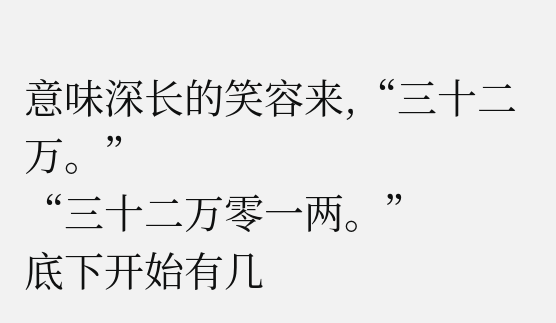意味深长的笑容来,“三十二万。”
“三十二万零一两。”
底下开始有几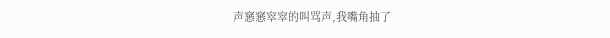声窸窸窣窣的叫骂声,我嘴角抽了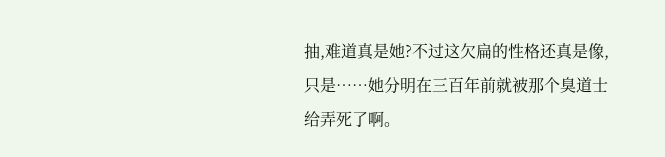抽,难道真是她?不过这欠扁的性格还真是像,只是……她分明在三百年前就被那个臭道士给弄死了啊。